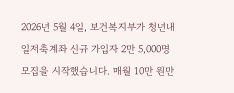2026년 5월 4일, 보건복지부가 청년내일저축계좌 신규 가입자 2만 5,000명 모집을 시작했습니다. 매월 10만 원만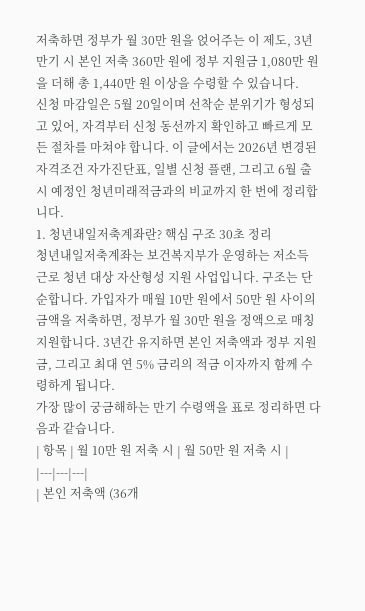저축하면 정부가 월 30만 원을 얹어주는 이 제도, 3년 만기 시 본인 저축 360만 원에 정부 지원금 1,080만 원을 더해 총 1,440만 원 이상을 수령할 수 있습니다.
신청 마감일은 5월 20일이며 선착순 분위기가 형성되고 있어, 자격부터 신청 동선까지 확인하고 빠르게 모든 절차를 마쳐야 합니다. 이 글에서는 2026년 변경된 자격조건 자가진단표, 일별 신청 플랜, 그리고 6월 출시 예정인 청년미래적금과의 비교까지 한 번에 정리합니다.
1. 청년내일저축계좌란? 핵심 구조 30초 정리
청년내일저축계좌는 보건복지부가 운영하는 저소득 근로 청년 대상 자산형성 지원 사업입니다. 구조는 단순합니다. 가입자가 매월 10만 원에서 50만 원 사이의 금액을 저축하면, 정부가 월 30만 원을 정액으로 매칭 지원합니다. 3년간 유지하면 본인 저축액과 정부 지원금, 그리고 최대 연 5% 금리의 적금 이자까지 함께 수령하게 됩니다.
가장 많이 궁금해하는 만기 수령액을 표로 정리하면 다음과 같습니다.
| 항목 | 월 10만 원 저축 시 | 월 50만 원 저축 시 |
|---|---|---|
| 본인 저축액 (36개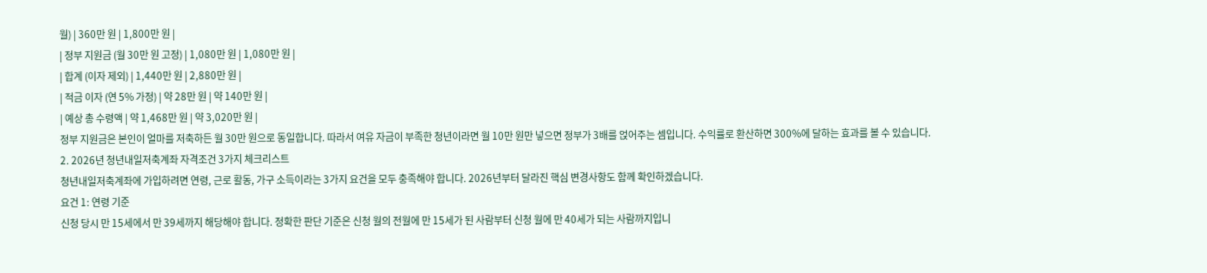월) | 360만 원 | 1,800만 원 |
| 정부 지원금 (월 30만 원 고정) | 1,080만 원 | 1,080만 원 |
| 합계 (이자 제외) | 1,440만 원 | 2,880만 원 |
| 적금 이자 (연 5% 가정) | 약 28만 원 | 약 140만 원 |
| 예상 총 수령액 | 약 1,468만 원 | 약 3,020만 원 |
정부 지원금은 본인이 얼마를 저축하든 월 30만 원으로 동일합니다. 따라서 여유 자금이 부족한 청년이라면 월 10만 원만 넣으면 정부가 3배를 얹어주는 셈입니다. 수익률로 환산하면 300%에 달하는 효과를 볼 수 있습니다.
2. 2026년 청년내일저축계좌 자격조건 3가지 체크리스트
청년내일저축계좌에 가입하려면 연령, 근로 활동, 가구 소득이라는 3가지 요건을 모두 충족해야 합니다. 2026년부터 달라진 핵심 변경사항도 함께 확인하겠습니다.
요건 1: 연령 기준
신청 당시 만 15세에서 만 39세까지 해당해야 합니다. 정확한 판단 기준은 신청 월의 전월에 만 15세가 된 사람부터 신청 월에 만 40세가 되는 사람까지입니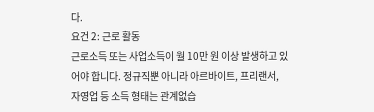다.
요건 2: 근로 활동
근로소득 또는 사업소득이 월 10만 원 이상 발생하고 있어야 합니다. 정규직뿐 아니라 아르바이트, 프리랜서, 자영업 등 소득 형태는 관계없습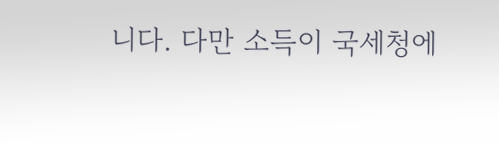니다. 다만 소득이 국세청에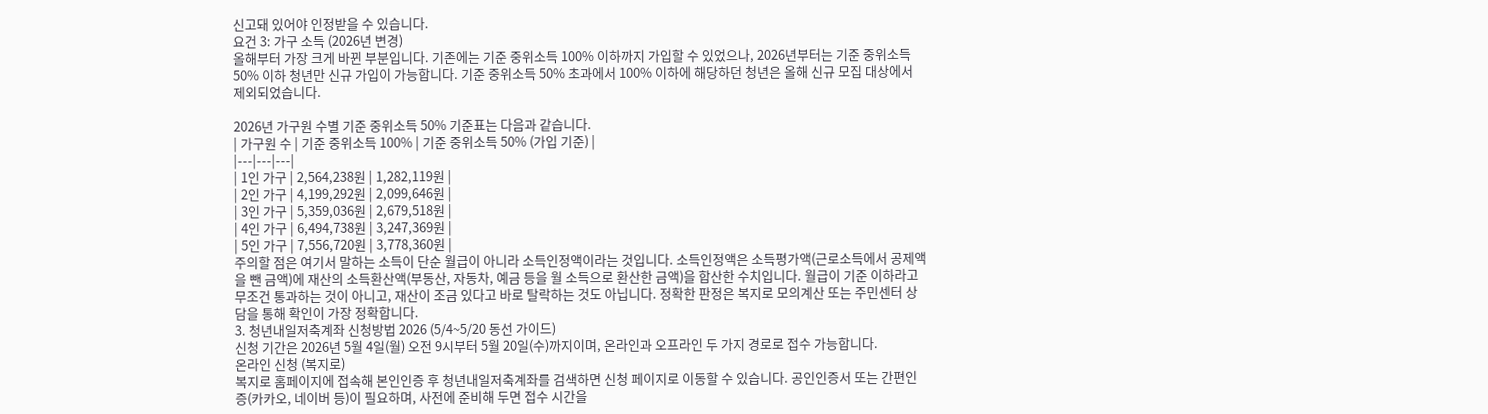신고돼 있어야 인정받을 수 있습니다.
요건 3: 가구 소득 (2026년 변경)
올해부터 가장 크게 바뀐 부분입니다. 기존에는 기준 중위소득 100% 이하까지 가입할 수 있었으나, 2026년부터는 기준 중위소득 50% 이하 청년만 신규 가입이 가능합니다. 기준 중위소득 50% 초과에서 100% 이하에 해당하던 청년은 올해 신규 모집 대상에서 제외되었습니다.

2026년 가구원 수별 기준 중위소득 50% 기준표는 다음과 같습니다.
| 가구원 수 | 기준 중위소득 100% | 기준 중위소득 50% (가입 기준) |
|---|---|---|
| 1인 가구 | 2,564,238원 | 1,282,119원 |
| 2인 가구 | 4,199,292원 | 2,099,646원 |
| 3인 가구 | 5,359,036원 | 2,679,518원 |
| 4인 가구 | 6,494,738원 | 3,247,369원 |
| 5인 가구 | 7,556,720원 | 3,778,360원 |
주의할 점은 여기서 말하는 소득이 단순 월급이 아니라 소득인정액이라는 것입니다. 소득인정액은 소득평가액(근로소득에서 공제액을 뺀 금액)에 재산의 소득환산액(부동산, 자동차, 예금 등을 월 소득으로 환산한 금액)을 합산한 수치입니다. 월급이 기준 이하라고 무조건 통과하는 것이 아니고, 재산이 조금 있다고 바로 탈락하는 것도 아닙니다. 정확한 판정은 복지로 모의계산 또는 주민센터 상담을 통해 확인이 가장 정확합니다.
3. 청년내일저축계좌 신청방법 2026 (5/4~5/20 동선 가이드)
신청 기간은 2026년 5월 4일(월) 오전 9시부터 5월 20일(수)까지이며, 온라인과 오프라인 두 가지 경로로 접수 가능합니다.
온라인 신청 (복지로)
복지로 홈페이지에 접속해 본인인증 후 청년내일저축계좌를 검색하면 신청 페이지로 이동할 수 있습니다. 공인인증서 또는 간편인증(카카오, 네이버 등)이 필요하며, 사전에 준비해 두면 접수 시간을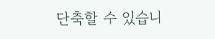단축할 수 있습니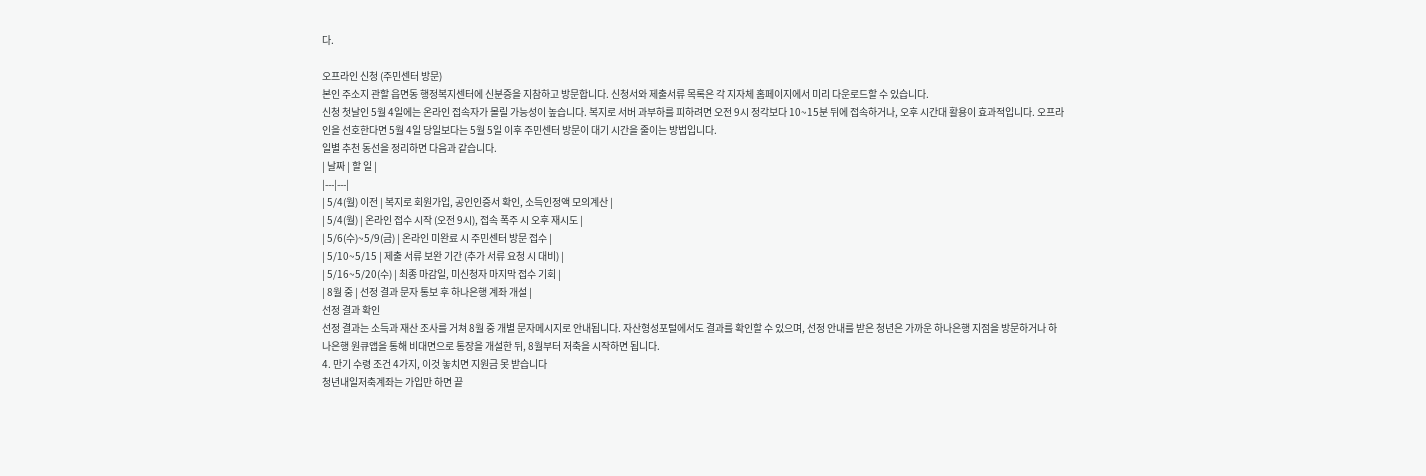다.

오프라인 신청 (주민센터 방문)
본인 주소지 관할 읍면동 행정복지센터에 신분증을 지참하고 방문합니다. 신청서와 제출서류 목록은 각 지자체 홈페이지에서 미리 다운로드할 수 있습니다.
신청 첫날인 5월 4일에는 온라인 접속자가 몰릴 가능성이 높습니다. 복지로 서버 과부하를 피하려면 오전 9시 정각보다 10~15분 뒤에 접속하거나, 오후 시간대 활용이 효과적입니다. 오프라인을 선호한다면 5월 4일 당일보다는 5월 5일 이후 주민센터 방문이 대기 시간을 줄이는 방법입니다.
일별 추천 동선을 정리하면 다음과 같습니다.
| 날짜 | 할 일 |
|---|---|
| 5/4(월) 이전 | 복지로 회원가입, 공인인증서 확인, 소득인정액 모의계산 |
| 5/4(월) | 온라인 접수 시작 (오전 9시), 접속 폭주 시 오후 재시도 |
| 5/6(수)~5/9(금) | 온라인 미완료 시 주민센터 방문 접수 |
| 5/10~5/15 | 제출 서류 보완 기간 (추가 서류 요청 시 대비) |
| 5/16~5/20(수) | 최종 마감일, 미신청자 마지막 접수 기회 |
| 8월 중 | 선정 결과 문자 통보 후 하나은행 계좌 개설 |
선정 결과 확인
선정 결과는 소득과 재산 조사를 거쳐 8월 중 개별 문자메시지로 안내됩니다. 자산형성포털에서도 결과를 확인할 수 있으며, 선정 안내를 받은 청년은 가까운 하나은행 지점을 방문하거나 하나은행 원큐앱을 통해 비대면으로 통장을 개설한 뒤, 8월부터 저축을 시작하면 됩니다.
4. 만기 수령 조건 4가지, 이것 놓치면 지원금 못 받습니다
청년내일저축계좌는 가입만 하면 끝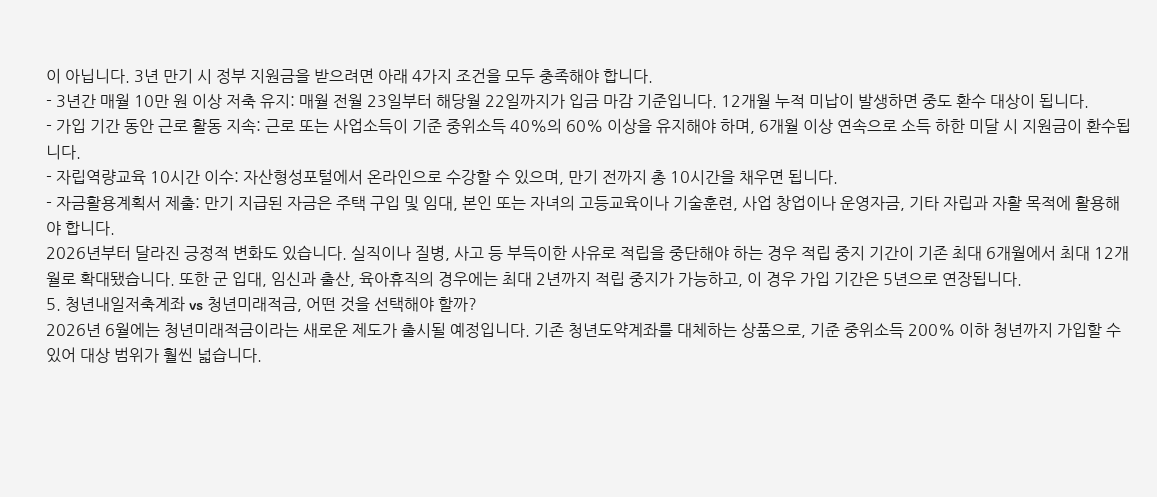이 아닙니다. 3년 만기 시 정부 지원금을 받으려면 아래 4가지 조건을 모두 충족해야 합니다.
- 3년간 매월 10만 원 이상 저축 유지: 매월 전월 23일부터 해당월 22일까지가 입금 마감 기준입니다. 12개월 누적 미납이 발생하면 중도 환수 대상이 됩니다.
- 가입 기간 동안 근로 활동 지속: 근로 또는 사업소득이 기준 중위소득 40%의 60% 이상을 유지해야 하며, 6개월 이상 연속으로 소득 하한 미달 시 지원금이 환수됩니다.
- 자립역량교육 10시간 이수: 자산형성포털에서 온라인으로 수강할 수 있으며, 만기 전까지 총 10시간을 채우면 됩니다.
- 자금활용계획서 제출: 만기 지급된 자금은 주택 구입 및 임대, 본인 또는 자녀의 고등교육이나 기술훈련, 사업 창업이나 운영자금, 기타 자립과 자활 목적에 활용해야 합니다.
2026년부터 달라진 긍정적 변화도 있습니다. 실직이나 질병, 사고 등 부득이한 사유로 적립을 중단해야 하는 경우 적립 중지 기간이 기존 최대 6개월에서 최대 12개월로 확대됐습니다. 또한 군 입대, 임신과 출산, 육아휴직의 경우에는 최대 2년까지 적립 중지가 가능하고, 이 경우 가입 기간은 5년으로 연장됩니다.
5. 청년내일저축계좌 vs 청년미래적금, 어떤 것을 선택해야 할까?
2026년 6월에는 청년미래적금이라는 새로운 제도가 출시될 예정입니다. 기존 청년도약계좌를 대체하는 상품으로, 기준 중위소득 200% 이하 청년까지 가입할 수 있어 대상 범위가 훨씬 넓습니다.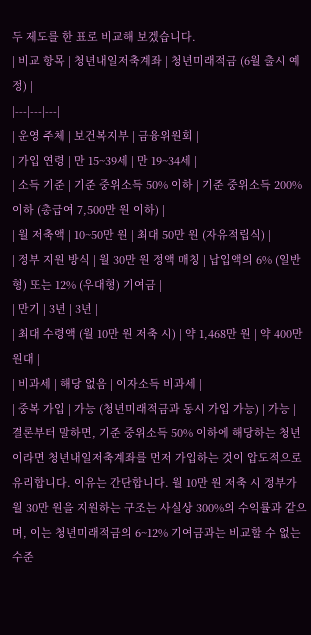두 제도를 한 표로 비교해 보겠습니다.
| 비교 항목 | 청년내일저축계좌 | 청년미래적금 (6월 출시 예정) |
|---|---|---|
| 운영 주체 | 보건복지부 | 금융위원회 |
| 가입 연령 | 만 15~39세 | 만 19~34세 |
| 소득 기준 | 기준 중위소득 50% 이하 | 기준 중위소득 200% 이하 (총급여 7,500만 원 이하) |
| 월 저축액 | 10~50만 원 | 최대 50만 원 (자유적립식) |
| 정부 지원 방식 | 월 30만 원 정액 매칭 | 납입액의 6% (일반형) 또는 12% (우대형) 기여금 |
| 만기 | 3년 | 3년 |
| 최대 수령액 (월 10만 원 저축 시) | 약 1,468만 원 | 약 400만 원대 |
| 비과세 | 해당 없음 | 이자소득 비과세 |
| 중복 가입 | 가능 (청년미래적금과 동시 가입 가능) | 가능 |
결론부터 말하면, 기준 중위소득 50% 이하에 해당하는 청년이라면 청년내일저축계좌를 먼저 가입하는 것이 압도적으로 유리합니다. 이유는 간단합니다. 월 10만 원 저축 시 정부가 월 30만 원을 지원하는 구조는 사실상 300%의 수익률과 같으며, 이는 청년미래적금의 6~12% 기여금과는 비교할 수 없는 수준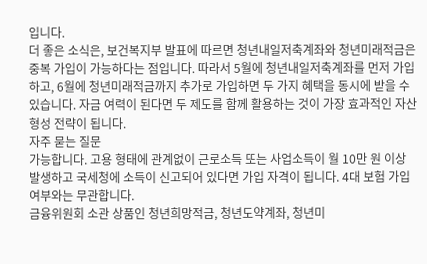입니다.
더 좋은 소식은, 보건복지부 발표에 따르면 청년내일저축계좌와 청년미래적금은 중복 가입이 가능하다는 점입니다. 따라서 5월에 청년내일저축계좌를 먼저 가입하고, 6월에 청년미래적금까지 추가로 가입하면 두 가지 혜택을 동시에 받을 수 있습니다. 자금 여력이 된다면 두 제도를 함께 활용하는 것이 가장 효과적인 자산형성 전략이 됩니다.
자주 묻는 질문
가능합니다. 고용 형태에 관계없이 근로소득 또는 사업소득이 월 10만 원 이상 발생하고 국세청에 소득이 신고되어 있다면 가입 자격이 됩니다. 4대 보험 가입 여부와는 무관합니다.
금융위원회 소관 상품인 청년희망적금, 청년도약계좌, 청년미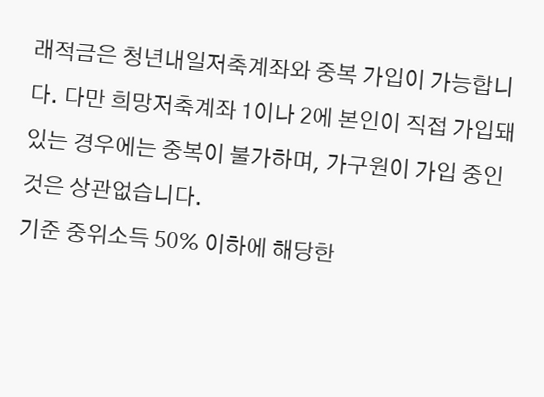래적금은 청년내일저축계좌와 중복 가입이 가능합니다. 다만 희망저축계좌 1이나 2에 본인이 직접 가입돼 있는 경우에는 중복이 불가하며, 가구원이 가입 중인 것은 상관없습니다.
기준 중위소득 50% 이하에 해당한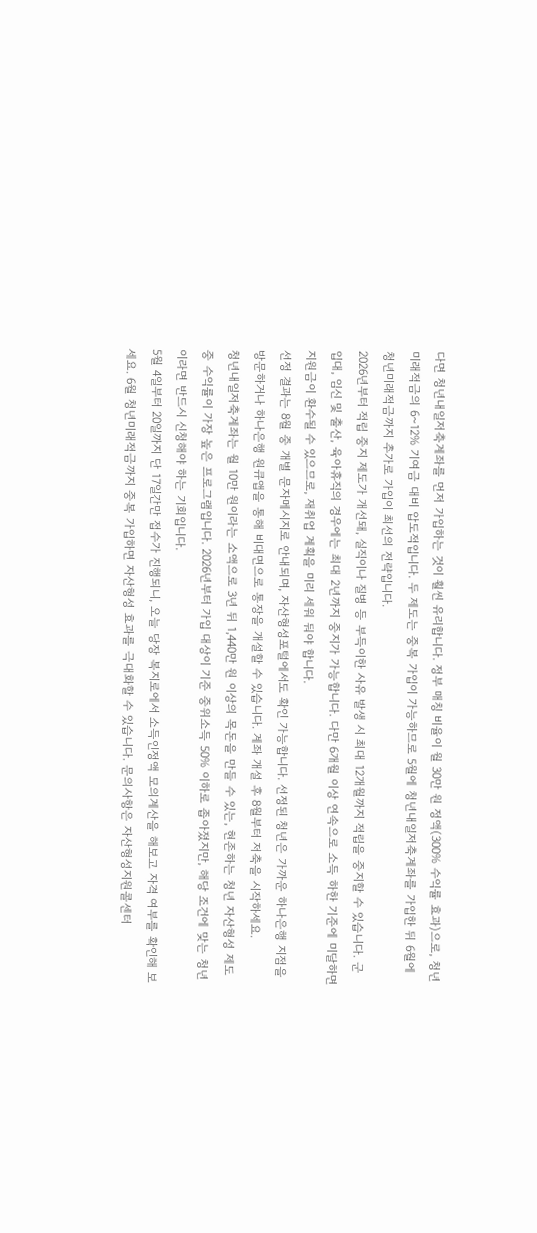다면 청년내일저축계좌를 먼저 가입하는 것이 훨씬 유리합니다. 정부 매칭 비율이 월 30만 원 정액(300% 수익률 효과)으로, 청년미래적금의 6~12% 기여금 대비 압도적입니다. 두 제도는 중복 가입이 가능하므로 5월에 청년내일저축계좌를 가입한 뒤 6월에 청년미래적금까지 추가로 가입이 최선의 전략입니다.
2026년부터 적립 중지 제도가 개선돼, 실직이나 질병 등 부득이한 사유 발생 시 최대 12개월까지 적립을 중지할 수 있습니다. 군 입대, 임신 및 출산, 육아휴직의 경우에는 최대 2년까지 중지가 가능합니다. 다만 6개월 이상 연속으로 소득 하한 기준에 미달하면 지원금이 환수될 수 있으므로, 재취업 계획을 미리 세워 둬야 합니다.
선정 결과는 8월 중 개별 문자메시지로 안내되며, 자산형성포털에서도 확인 가능합니다. 선정된 청년은 가까운 하나은행 지점을 방문하거나 하나은행 원큐앱을 통해 비대면으로 통장을 개설할 수 있습니다. 계좌 개설 후 8월부터 저축을 시작하세요.
청년내일저축계좌는 월 10만 원이라는 소액으로 3년 뒤 1,440만 원 이상의 목돈을 만들 수 있는, 현존하는 청년 자산형성 제도 중 수익률이 가장 높은 프로그램입니다. 2026년부터 가입 대상이 기준 중위소득 50% 이하로 좁아졌지만, 해당 조건에 맞는 청년이라면 반드시 신청해야 하는 기회입니다.
5월 4일부터 20일까지 단 17일간만 접수가 진행되니, 오늘 당장 복지로에서 소득인정액 모의계산을 해보고 자격 여부를 확인해 보세요. 6월 청년미래적금까지 중복 가입하면 자산형성 효과를 극대화할 수 있습니다. 문의사항은 자산형성지원콜센터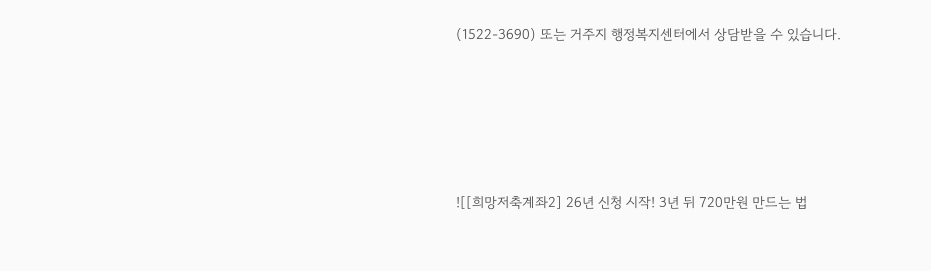(1522-3690) 또는 거주지 행정복지센터에서 상담받을 수 있습니다.






![[희망저축계좌2] 26년 신청 시작! 3년 뒤 720만원 만드는 법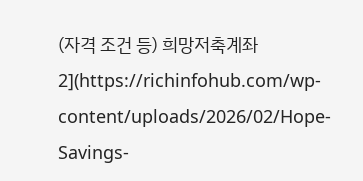(자격 조건 등) 희망저축계좌2](https://richinfohub.com/wp-content/uploads/2026/02/Hope-Savings-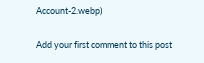Account-2.webp)

Add your first comment to this post